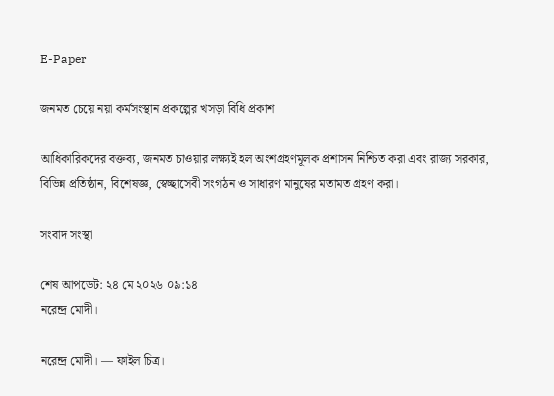E-Paper

জনমত চেয়ে নয়া কর্মসংস্থান প্রকল্পের খসড়া বিধি প্রকাশ

আধিকারিকদের বক্তব্য, জনমত চাওয়ার লক্ষ্যই হল অংশগ্রহণমূলক প্রশাসন নিশ্চিত করা এবং রাজ্য সরকার, বিভিন্ন প্রতিষ্ঠান, বিশেষজ্ঞ, স্বেচ্ছাসেবী সংগঠন ও সাধারণ মানুষের মতামত গ্রহণ করা।

সংবাদ সংস্থা

শেষ আপডেট: ২৪ মে ২০২৬ ০৯:১৪
নরেন্দ্র মোদী।

নরেন্দ্র মোদী। — ফাইল চিত্র।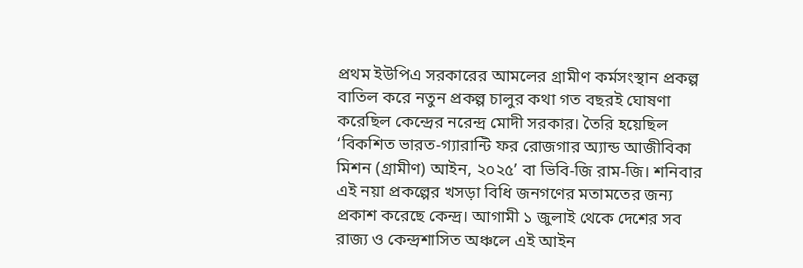প্রথম ইউপিএ সরকারের আমলের গ্রামীণ কর্মসংস্থান প্রকল্প বাতিল করে নতুন প্রকল্প চালুর কথা গত বছরই ঘোষণা করেছিল কেন্দ্রের নরেন্দ্র মোদী সরকার। তৈরি হয়েছিল ‘বিকশিত ভারত-গ্যারান্টি ফর রোজগার অ্যান্ড আজীবিকা মিশন (গ্রামীণ) আইন, ২০২৫’ বা ভিবি-জি রাম-জি। শনিবার এই নয়া প্রকল্পের খসড়া বিধি জনগণের মতামতের জন্য প্রকাশ করেছে কেন্দ্র। আগামী ১ জুলাই থেকে দেশের সব রাজ্য ও কেন্দ্রশাসিত অঞ্চলে এই আইন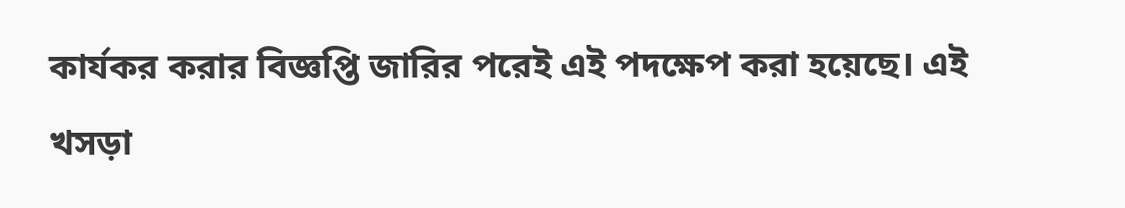কার্যকর করার বিজ্ঞপ্তি জারির পরেই এই পদক্ষেপ করা হয়েছে। এই খসড়া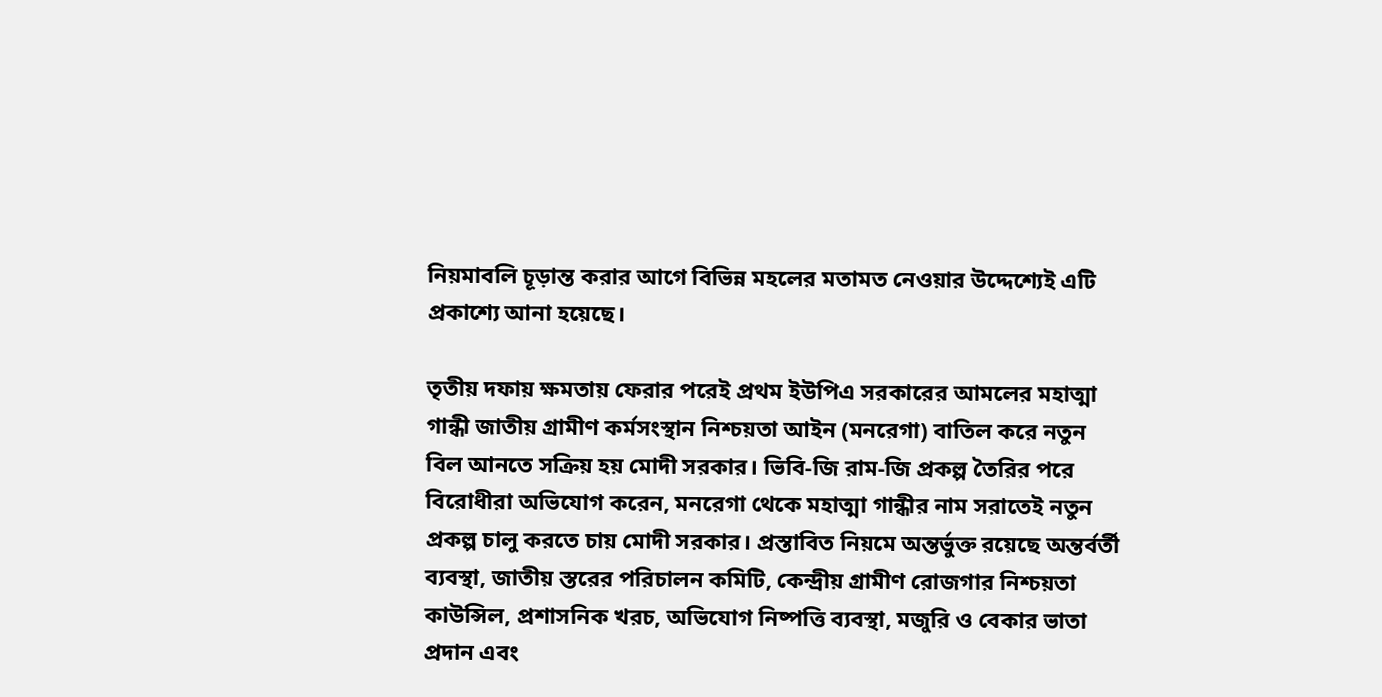নিয়মাবলি চূড়ান্ত করার আগে বিভিন্ন মহলের মতামত নেওয়ার উদ্দেশ্যেই এটি প্রকাশ্যে আনা হয়েছে।

তৃতীয় দফায় ক্ষমতায় ফেরার পরেই প্রথম ইউপিএ সরকারের আমলের মহাত্মা গান্ধী জাতীয় গ্রামীণ কর্মসংস্থান নিশ্চয়তা আইন (মনরেগা) বাতিল করে নতুন বিল আনতে সক্রিয় হয় মোদী সরকার। ভিবি-জি রাম-জি প্রকল্প তৈরির পরে বিরোধীরা অভিযোগ করেন, মনরেগা থেকে মহাত্মা গান্ধীর নাম সরাতেই নতুন প্রকল্প চালু করতে চায় মোদী সরকার। প্রস্তাবিত নিয়মে অন্তর্ভুক্ত রয়েছে অন্তর্বর্তী ব্যবস্থা, জাতীয় স্তরের পরিচালন কমিটি, কেন্দ্রীয় গ্রামীণ রোজগার নিশ্চয়তা কাউন্সিল, প্রশাসনিক খরচ, অভিযোগ নিষ্পত্তি ব্যবস্থা, মজুরি ও বেকার ভাতা প্রদান এবং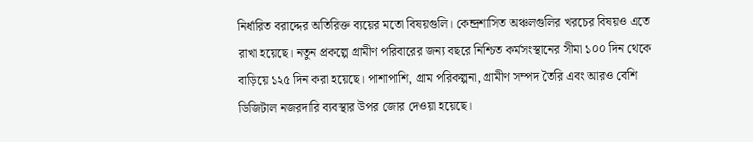নির্ধারিত বরাদ্দের অতিরিক্ত ব্যয়ের মতো বিষয়গুলি। কেন্দ্রশাসিত অঞ্চলগুলির খরচের বিষয়ও এতে রাখা হয়েছে। নতুন প্রকল্পে গ্রামীণ পরিবারের জন্য বছরে নিশ্চিত কর্মসংস্থানের সীমা ১০০ দিন থেকে বাড়িয়ে ১২৫ দিন করা হয়েছে। পাশাপাশি, গ্রাম পরিকল্পনা, গ্রামীণ সম্পদ তৈরি এবং আরও বেশি ডিজিটাল নজরদারি ব্যবস্থার উপর জোর দেওয়া হয়েছে।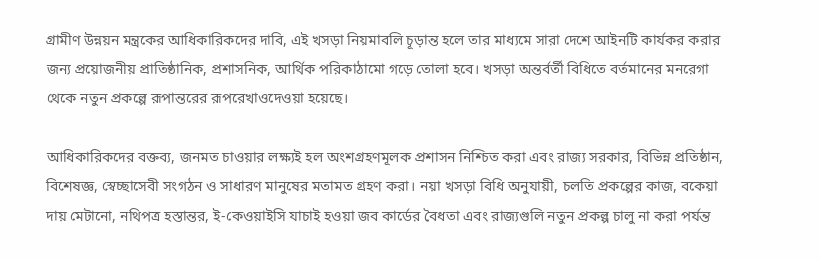গ্রামীণ উন্নয়ন মন্ত্রকের আধিকারিকদের দাবি, এই খসড়া নিয়মাবলি চূড়ান্ত হলে তার মাধ্যমে সারা দেশে আইনটি কার্যকর করার জন্য প্রয়োজনীয় প্রাতিষ্ঠানিক, প্রশাসনিক, আর্থিক পরিকাঠামো গড়ে তোলা হবে। খসড়া অন্তর্বর্তী বিধিতে বর্তমানের মনরেগা থেকে নতুন প্রকল্পে রূপান্তরের রূপরেখাওদেওয়া হয়েছে।

আধিকারিকদের বক্তব্য, জনমত চাওয়ার লক্ষ্যই হল অংশগ্রহণমূলক প্রশাসন নিশ্চিত করা এবং রাজ্য সরকার, বিভিন্ন প্রতিষ্ঠান, বিশেষজ্ঞ, স্বেচ্ছাসেবী সংগঠন ও সাধারণ মানুষের মতামত গ্রহণ করা। নয়া খসড়া বিধি অনুযায়ী, চলতি প্রকল্পের কাজ, বকেয়া দায় মেটানো, নথিপত্র হস্তান্তর, ই-কেওয়াইসি যাচাই হওয়া জব কার্ডের বৈধতা এবং রাজ্যগুলি নতুন প্রকল্প চালু না করা পর্যন্ত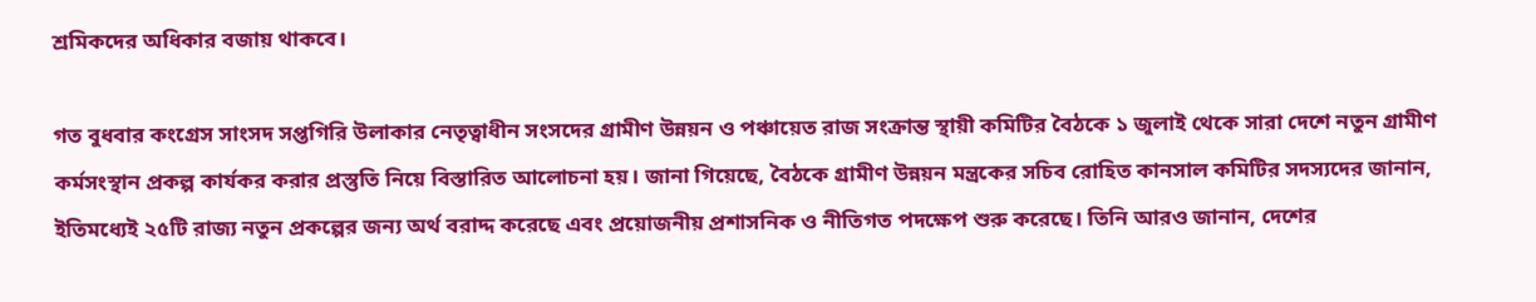শ্রমিকদের অধিকার বজায় থাকবে।

গত বুধবার কংগ্রেস সাংসদ সপ্তগিরি উলাকার নেতৃত্বাধীন সংসদের গ্রামীণ উন্নয়ন ও পঞ্চায়েত রাজ সংক্রান্ত স্থায়ী কমিটির বৈঠকে ১ জুলাই থেকে সারা দেশে নতুন গ্রামীণ কর্মসংস্থান প্রকল্প কার্যকর করার প্রস্তুতি নিয়ে বিস্তারিত আলোচনা হয়। জানা গিয়েছে, বৈঠকে গ্রামীণ উন্নয়ন মন্ত্রকের সচিব রোহিত কানসাল কমিটির সদস্যদের জানান, ইতিমধ্যেই ২৫টি রাজ্য নতুন প্রকল্পের জন্য অর্থ বরাদ্দ করেছে এবং প্রয়োজনীয় প্রশাসনিক ও নীতিগত পদক্ষেপ শুরু করেছে। তিনি আরও জানান, দেশের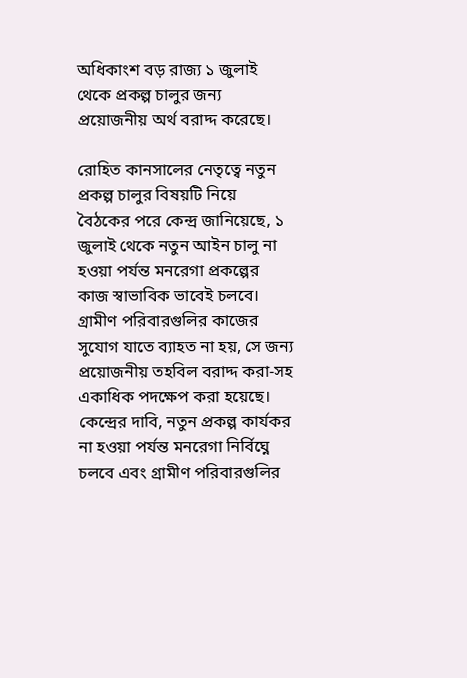অধিকাংশ বড় রাজ্য ১ জুলাই থেকে প্রকল্প চালুর জন্য প্রয়োজনীয় অর্থ বরাদ্দ করেছে।

রোহিত কানসালের নেতৃত্বে নতুন প্রকল্প চালুর বিষয়টি নিয়ে বৈঠকের পরে কেন্দ্র জানিয়েছে, ১ জুলাই থেকে নতুন আইন চালু না হওয়া পর্যন্ত মনরেগা প্রকল্পের কাজ স্বাভাবিক ভাবেই চলবে। গ্রামীণ পরিবারগুলির কাজের সুযোগ যাতে ব্যাহত না হয়, সে জন্য প্রয়োজনীয় তহবিল বরাদ্দ করা-সহ একাধিক পদক্ষেপ করা হয়েছে। কেন্দ্রের দাবি, নতুন প্রকল্প কার্যকর না হওয়া পর্যন্ত মনরেগা নির্বিঘ্নে চলবে এবং গ্রামীণ পরিবারগুলির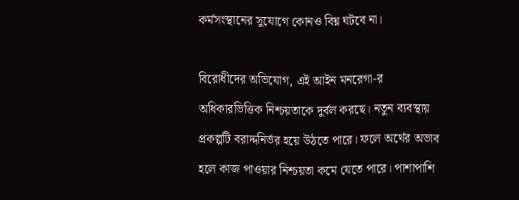কর্মসংস্থানের সুযোগে কোনও বিঘ্ন ঘটবে না।

বিরোধীদের অভিযোগ, এই আইন মনরেগা-র অধিকারভিত্তিক নিশ্চয়তাকে দুর্বল করছে। নতুন ব্যবস্থায় প্রকল্পটি বরাদ্দনির্ভর হয়ে উঠতে পারে। ফলে অর্থের অভাব হলে কাজ পাওয়ার নিশ্চয়তা কমে যেতে পারে। পাশাপাশি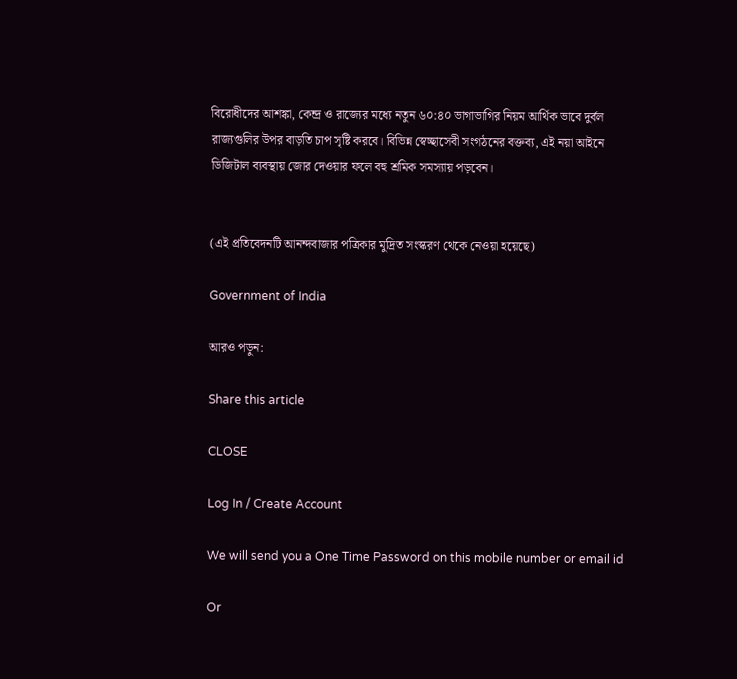বিরোধীদের আশঙ্কা, কেন্দ্র ও রাজ্যের মধ্যে নতুন ৬০:৪০ ভাগাভাগির নিয়ম আর্থিক ভাবে দুর্বল রাজ্যগুলির উপর বাড়তি চাপ সৃষ্টি করবে। বিভিন্ন স্বেচ্ছাসেবী সংগঠনের বক্তব্য, এই নয়া আইনে ডিজিটাল ব্যবস্থায় জোর দেওয়ার ফলে বহু শ্রমিক সমস্যায় পড়বেন।


(এই প্রতিবেদনটি আনন্দবাজার পত্রিকার মুদ্রিত সংস্করণ থেকে নেওয়া হয়েছে)

Government of India

আরও পড়ুন:

Share this article

CLOSE

Log In / Create Account

We will send you a One Time Password on this mobile number or email id

Or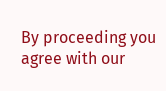By proceeding you agree with our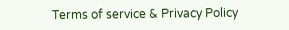Terms of service & Privacy Policy